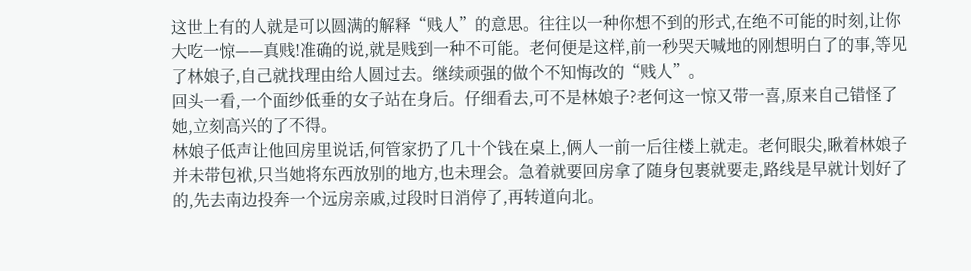这世上有的人就是可以圆满的解释“贱人”的意思。往往以一种你想不到的形式,在绝不可能的时刻,让你大吃一惊——真贱!准确的说,就是贱到一种不可能。老何便是这样,前一秒哭天喊地的刚想明白了的事,等见了林娘子,自己就找理由给人圆过去。继续顽强的做个不知悔改的“贱人”。
回头一看,一个面纱低垂的女子站在身后。仔细看去,可不是林娘子?老何这一惊又带一喜,原来自己错怪了她,立刻高兴的了不得。
林娘子低声让他回房里说话,何管家扔了几十个钱在桌上,俩人一前一后往楼上就走。老何眼尖,瞅着林娘子并未带包袱,只当她将东西放别的地方,也未理会。急着就要回房拿了随身包裹就要走,路线是早就计划好了的,先去南边投奔一个远房亲戚,过段时日消停了,再转道向北。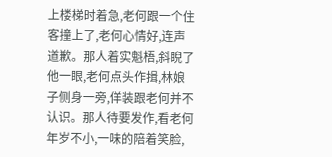上楼梯时着急,老何跟一个住客撞上了,老何心情好,连声道歉。那人着实魁梧,斜睨了他一眼,老何点头作揖,林娘子侧身一旁,佯装跟老何并不认识。那人待要发作,看老何年岁不小,一味的陪着笑脸,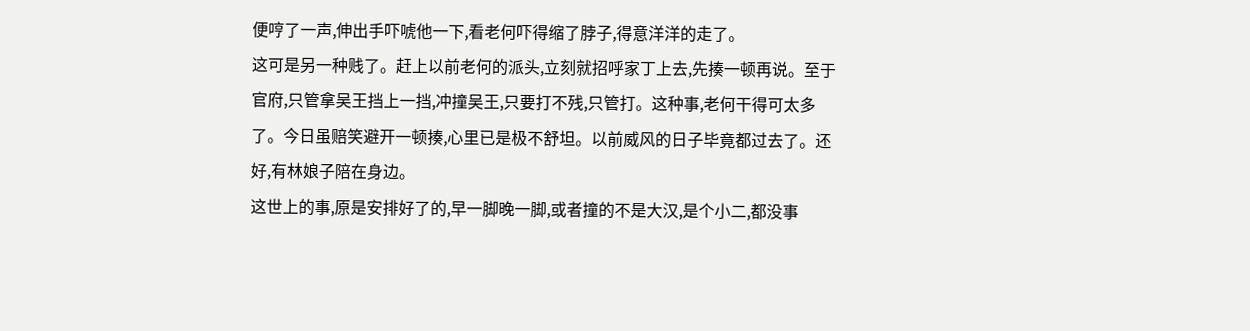便哼了一声,伸出手吓唬他一下,看老何吓得缩了脖子,得意洋洋的走了。
这可是另一种贱了。赶上以前老何的派头,立刻就招呼家丁上去,先揍一顿再说。至于官府,只管拿吴王挡上一挡,冲撞吴王,只要打不残,只管打。这种事,老何干得可太多了。今日虽赔笑避开一顿揍,心里已是极不舒坦。以前威风的日子毕竟都过去了。还好,有林娘子陪在身边。
这世上的事,原是安排好了的,早一脚晚一脚,或者撞的不是大汉,是个小二,都没事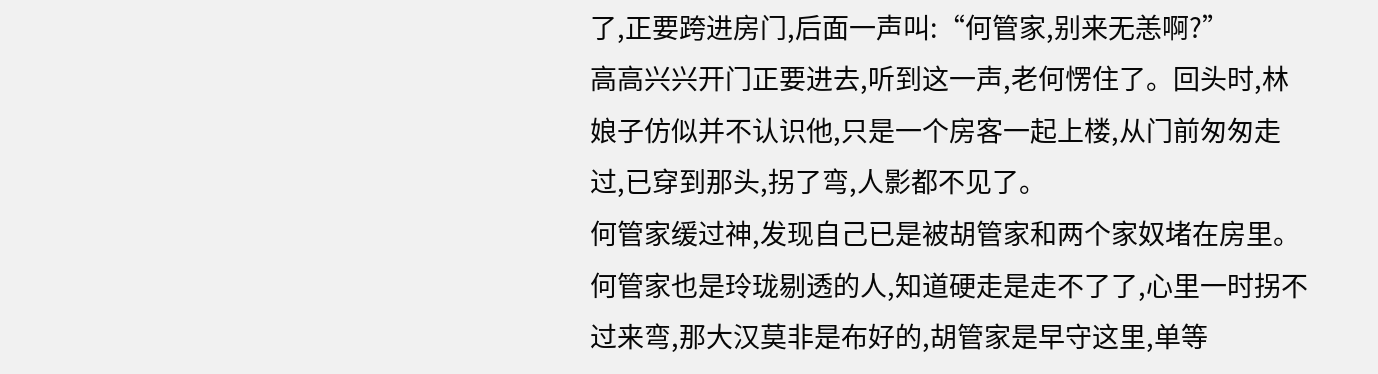了,正要跨进房门,后面一声叫:“何管家,别来无恙啊?”
高高兴兴开门正要进去,听到这一声,老何愣住了。回头时,林娘子仿似并不认识他,只是一个房客一起上楼,从门前匆匆走过,已穿到那头,拐了弯,人影都不见了。
何管家缓过神,发现自己已是被胡管家和两个家奴堵在房里。
何管家也是玲珑剔透的人,知道硬走是走不了了,心里一时拐不过来弯,那大汉莫非是布好的,胡管家是早守这里,单等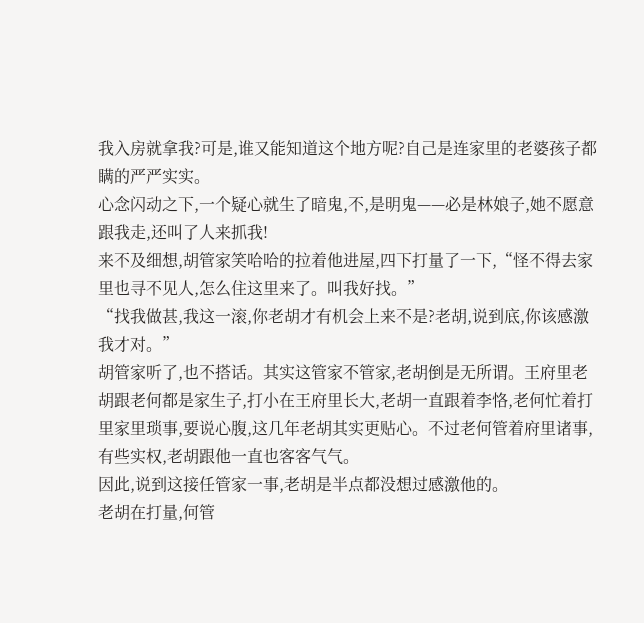我入房就拿我?可是,谁又能知道这个地方呢?自己是连家里的老婆孩子都瞒的严严实实。
心念闪动之下,一个疑心就生了暗鬼,不,是明鬼——必是林娘子,她不愿意跟我走,还叫了人来抓我!
来不及细想,胡管家笑哈哈的拉着他进屋,四下打量了一下,“怪不得去家里也寻不见人,怎么住这里来了。叫我好找。”
“找我做甚,我这一滚,你老胡才有机会上来不是?老胡,说到底,你该感激我才对。”
胡管家听了,也不搭话。其实这管家不管家,老胡倒是无所谓。王府里老胡跟老何都是家生子,打小在王府里长大,老胡一直跟着李恪,老何忙着打里家里琐事,要说心腹,这几年老胡其实更贴心。不过老何管着府里诸事,有些实权,老胡跟他一直也客客气气。
因此,说到这接任管家一事,老胡是半点都没想过感激他的。
老胡在打量,何管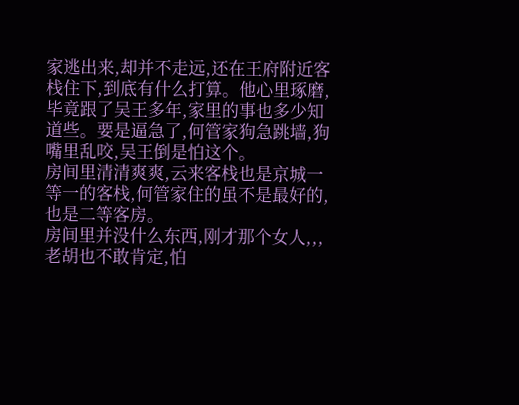家逃出来,却并不走远,还在王府附近客栈住下,到底有什么打算。他心里琢磨,毕竟跟了吴王多年,家里的事也多少知道些。要是逼急了,何管家狗急跳墙,狗嘴里乱咬,吴王倒是怕这个。
房间里清清爽爽,云来客栈也是京城一等一的客栈,何管家住的虽不是最好的,也是二等客房。
房间里并没什么东西,刚才那个女人,,,老胡也不敢肯定,怕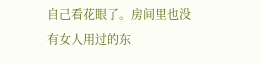自己看花眼了。房间里也没有女人用过的东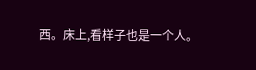西。床上,看样子也是一个人。